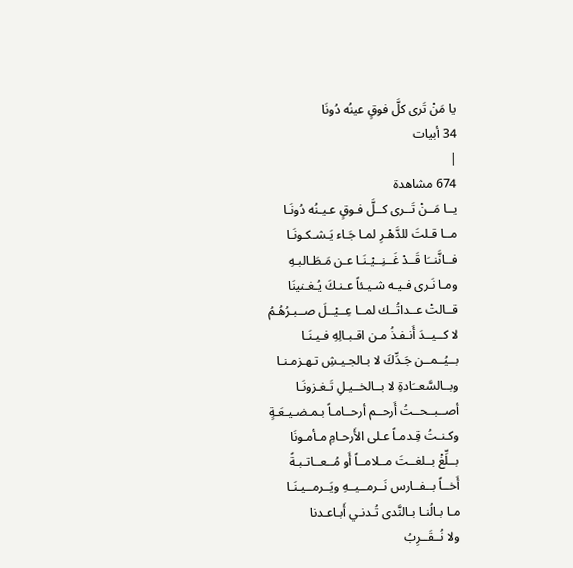يا مَنْ تَرى كلَّ فوقٍ عينُه دُونَا
34 أبيات
|
674 مشاهدة
يــا مَــنْ تَــرى كــلَّ فـوقٍ عـيـنُه دُونَـا
مــا قـلتَ للدَّهْـرِ لمـا جَـاء يَـشـكـونَـا
فــانَّنــَا قَــدْ غَــنِــيْـنَـا عـن مَـطَـالبـهِ
ومـا نَـرى فـيـه شـيـئاً عـنـكَ يُـغـنينَا
قــالتْ عــداتُــك لمــا عِــيْــلَ صــبـرُهُـمُ
لا كــيــدَ أَنـفـذُ مـن اقـبـالِهِ فـيـنَـا
بــيُــمــن جَـدِّكَ لا بـالجـيـشِ تـهـزمـنـا
وبــالسَّعــَادةِ لا بــالخــيـلِ تَـغـزونَـا
أصــبــحــتُ أَرحــم أرحــامـاً بـمـضـيـعَـةٍ
وكـنـتُ قِـدمـاً عـلى الأَرحـامِ مـأمـونَا
بــلِّغْ بــلغــتَ مــلامــاً أَو مُــعــاتـبـةً
أَخــاً بــفــارس نَــرمــيــهِ ويَــرمــيـنَـا
مـا بـالُنـا بـالنَّدى تُـدنـي أَبـاعـدنا
ولا نُــقَــرِبُ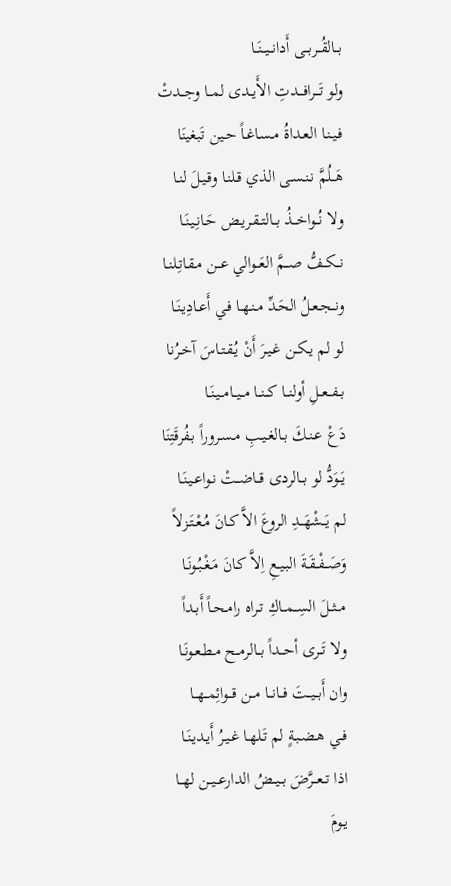بــالقُــربــى أَدانــيــنَــا
ولو تَـــرافـــدتِ الأَيــدى لمــا وجــدتْ
فـيـنـا العـداةُ مـسـاغـاً حـين تَبغينَا
هَــلُمَّ نـنـسـى الذي قـلنـا وقـيـلَ لنـا
ولا نُــواخــذُ بــالتــقـريـض حَـانِـيـنَـا
نــكــفُّ صــمَّ العَــوالي عــن مـقـاتِـلنـا
ونــجـعـلُ الحَـدِّ مـنـهـا فـي أَعـادِيـنَـا
لو لم يـكـن غـيـرَ أَنْ يُـقـتـاسَ آخـرُنا
بــفــعــلِ أولنــا كــنــا مــيــامــيـنَـا
دَعْ عـنـكَ بـالغـيـبِ مـسـروراً بـفُرقَتِنَا
يَــوَدُّ لو بــالردى قــاضــتْ نـواعـيـنَـا
لم يَــشْهَــدِ الروعَ الاَّ كـانَ مُـعْـتَـزلاً
وَصَــفْــقَـةَ البـيـعِ اِلاَّ كـانَ مَـغْـبُـونَـا
مــثــلَ السِــمــاكِ تـراه رامـحـاً أَبـداً
ولا تَــرى أحــداً بــالرمــح مـطـعـونَـا
وان أَبــيــتَ فــانــا مــن قــوائِمــهــا
فــي هـضـبـةٍ لم تَـلهـا غـيـرُ أَيـديـنَـا
اذا تــعــرَّضَ بــيــضُ الدارعــيــن لهــا
يـومَ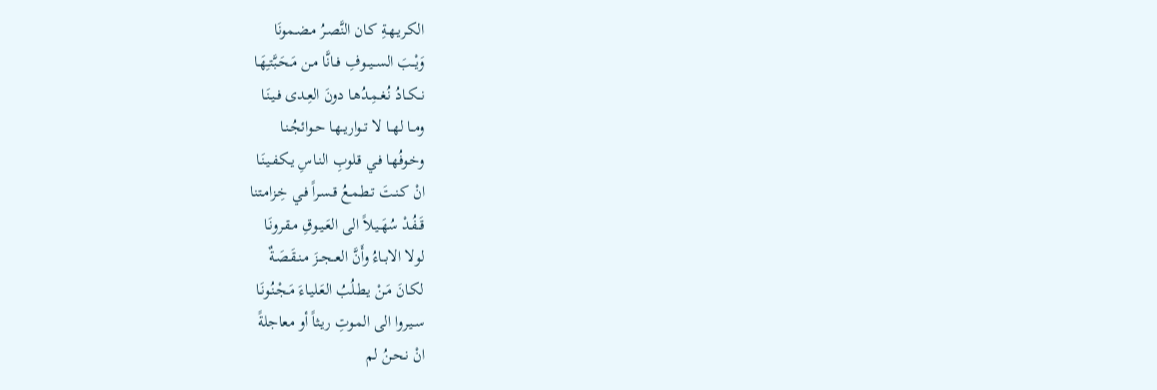الكـريـهـةِ كـان النَّصـرُ مـضـمونَا
وَيْــبَ الســيــوفِ فــانَّا مـن مَـحَـبَّتـِهَـا
نــكــادُ نُـغـمِـدُهـا دونَ العِـدى فـيـنَـا
ومــا لهــا لا تــواريــهـا حـوائجُـنـا
وخـوفُهـا فـي قـلوبِ النـاسِ يـكـفـيـنَـا
انْ كـنـتَ تـطـمـعُ قـسـراً فـي خِـزامـتنا
قَــفُـدْ سُهَـيـلاً الى العَـيـوقِ مـقـرونَـا
لولا الابــاءُ وأَنَّ العــجــزَ مـنـقَـصَـةٌ
لكـانَ مَـنْ يـطـلُبُ العَـليـاءَ مَـجْـنُـونَـا
سـيـروا الى المـوتِ ريـثاً أو معاجلةً
انْ نـحـنُ لم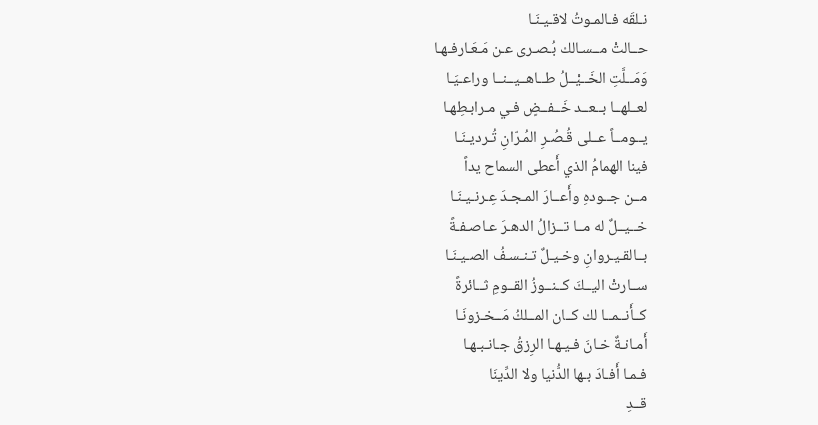نـلقَه فـالمـوتُ لاقـيـنَـا
حــالتْ مــسـالك بُـصـرى عـن مَـعَـارفـهـا
وَمَــلَّتِ الخَــيْــلُ طــاهــيــنــا وراعـيَـا
لعــلهــا بــعــد خَــفــضٍ فـي مـرابـطِهـا
يــومــاً عــلى قُـصُـرِ المُـرّانِ تُـرديـنَـا
فينا الهمامُ الذي أَعطى السماح يداً
مــن جــودهِ وأَعــارَ المـجـدَ عِـرنـيـنَـا
خــيــلٌ له مــا تــزالُ الدهـرَ عـاصـفـةً
بــالقـيـروانِ وخـيـلٌ تـنـسـفُ الصـيـنَـا
ســارتْ اليــكَ كــنــوزُ القــومِ ثــائرةً
كــأَنــمــا لك كــان المــلكُ مَــخـزونَـا
أَمـانـةٌ خـانَ فـيـهـا الرِزقُ جـانـبـهـا
فـمـا أَفـادَ بـها الدُّنيا ولا الدِّينَا
قــدِ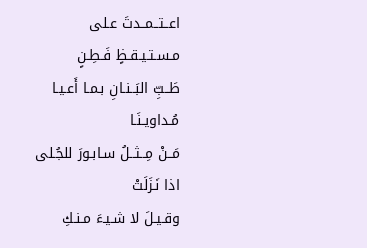اعــتــمــدتَ عـلى مـسـتـيـقـظٍ فَـطِـنٍ
طَــبِّ البَــنـانِ بـمـا أَعـيـا مُـداويـنَـا
مَــنْ مِــثــلُ سـابـورَ للجُـلى اذا نَـزَلَتْ
وقـيـلَ لا شـيـءَ مـنـكِ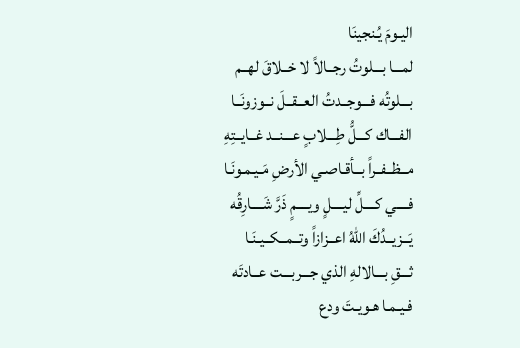اليـومَ يُـنجينَا
لمـــا بـــلوتُ رجــالاً لا خــلاقَ لهــم
بـــلوتُه فـــوجــدتُ العــقــلَ نــوزونَــا
الفـــاك كـــلُّ طِـــلابٍ عـــنــد غــايــتِهِ
مــظــفــراً بــأقـاصـي الأرضِ مَـيـمـونَـا
فــــي كــــلِّ ليــــلٍ ويــــمٍ ذَرَّ شَــــارِقُه
يَــزيــدُكَ اللهُ اعــزازاً وتــمــكــيـنَـا
ثـــقِ بـــالالهِ الذي جـــربـــت عــادتَه
فـيـمـا هـويـتَ ودع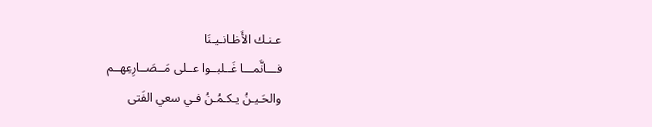عـنـك الأَظـانـيـنَا
فـــانَّمـــا غَــلبــوا عــلى مَــصَــارِعِهــم
والحَـيـنُ يـكـمُـنُ فـي سعي الفَتى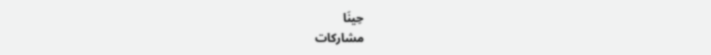حِينَا
مشاركات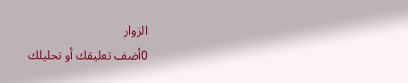الزوار
0أضف تعليقك أو تحليلك